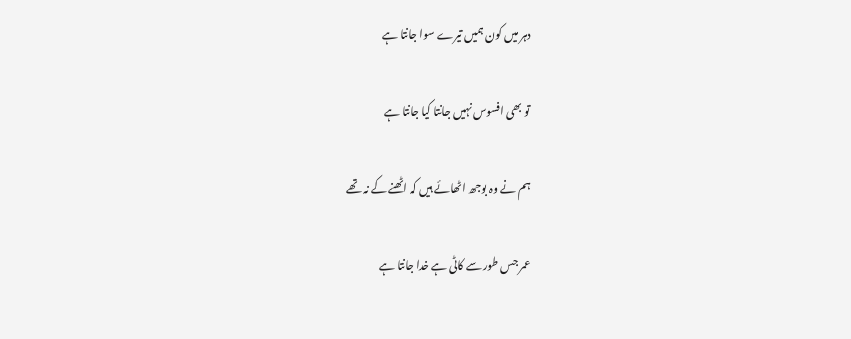دہر میں کون ہمیں تیرے سوا جانتا ہے

تو بھی افسوس نہیں جانتا کیا جانتا ہے

ہم نے وہ بوجھ اٹھائے ہیں کہ اٹھنے کے نہ تھے

عمر جس طور سے کاٹی ہے خدا جانتا ہے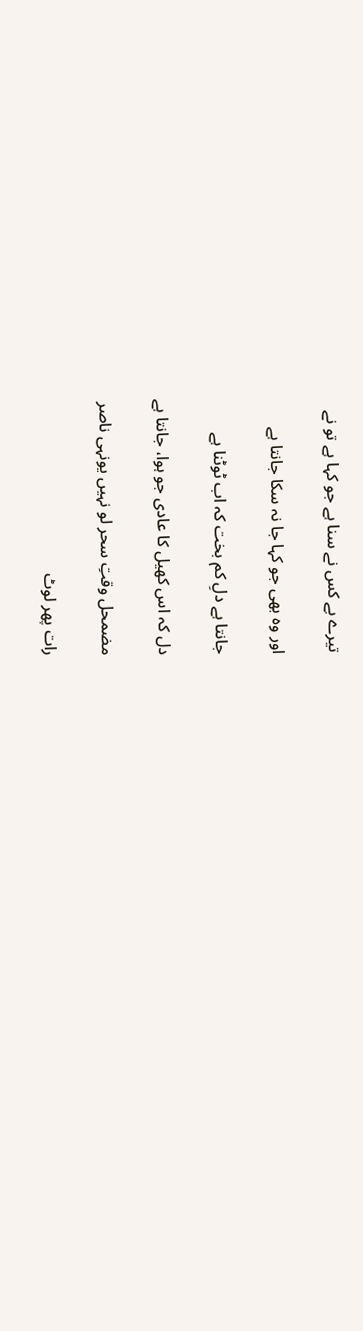تیرے بے کس نے سنا ہے جو کہا ہے تو نے

اور وہ بھی جو کہا جا نہ سکا جانتا ہے

جانتا ہے دلِ کم بخت کہ اب ٹوٹنا ہے

دل کہ اس کھیل کا عادی جو ہوا، جانتا ہے

مضمحل وقتِ سحر لو نہیں یونہی ناصر

رات پھر لوٹ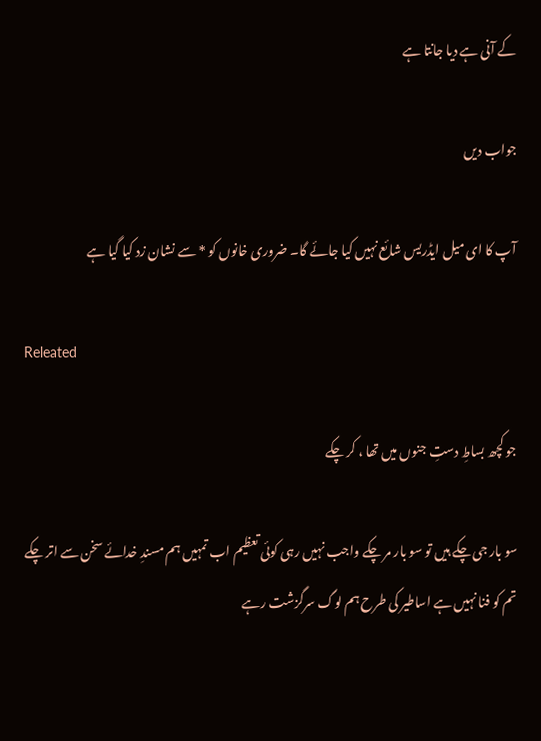کے آنی ہے دیا جانتا ہے

جواب دیں

آپ کا ای میل ایڈریس شائع نہیں کیا جائے گا۔ ضروری خانوں کو * سے نشان زد کیا گیا ہے

Releated

جو کچھ بساطِ دستِ جنوں میں تھا ، کر چکے

سو بار جی چکے ہیں تو سو بار مر چکے واجب نہیں رہی کوئی تعظیم اب تمہیں ہم مسندِ خدائے سخن سے اتر چکے تم کو فنا نہیں ہے اساطیر کی طرح ہم لوگ سرگزشت رہے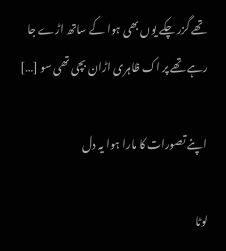تھے گزر چکے یوں بھی ہوا کے ساتھ اڑے جا رہے تھے پر اک ظاہری اڑان بچی تھی سو […]

اپنے تصورات کا مارا ہوا یہ دل

لوٹا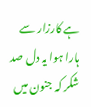ہے کارزار سے ہارا ہوا یہ دل صد شکر کہ جنون میں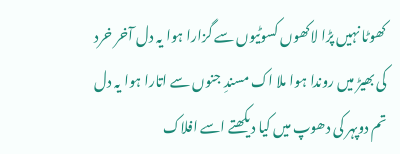کھوٹا نہیں پڑا لاکھوں کسوٹیوں سے گزارا ہوا یہ دل آخر خرد کی بھیڑ میں روندا ہوا ملا اک مسندِ جنوں سے اتارا ہوا یہ دل تم دوپہر کی دھوپ میں کیا دیکھتے اسے افلاک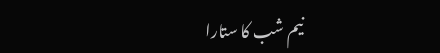نیم شب کا ستارا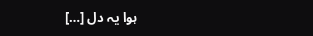ہوا یہ دل […]